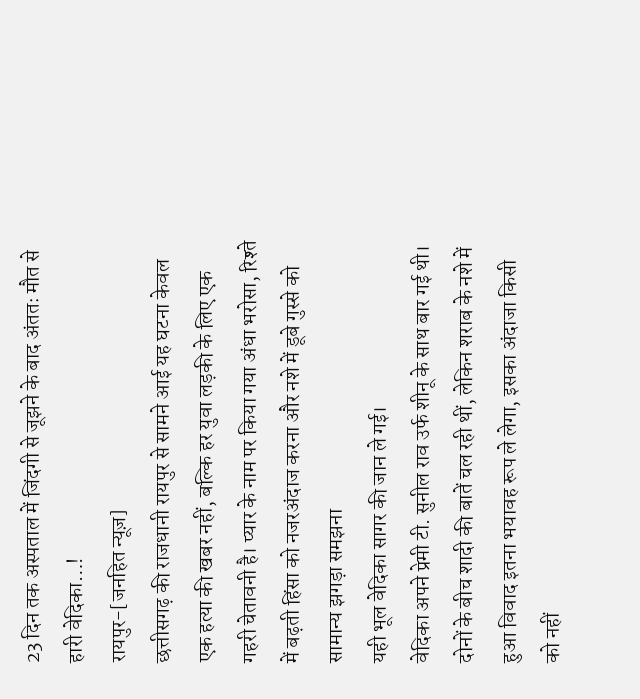23 दिन तक अस्पताल में जिंदगी से जूझने के बाद अंततः मौत से हारी वेदिका…!
रायपुर-[जनहित न्यूज़]
छत्तीसगढ़ की राजधानी रायपुर से सामने आई यह घटना केवल एक हत्या की खबर नहीं, बल्कि हर युवा लड़की के लिए एक गहरी चेतावनी है। प्यार के नाम पर किया गया अंधा भरोसा, रिश्ते में बढ़ती हिंसा को नजरअंदाज करना और नशे में डूबे गुस्से को सामान्य झगड़ा समझना
यही भूल वेदिका सागर की जान ले गई।
वेदिका अपने प्रेमी टी. सुनील राव उर्फ शीनू के साथ बार गई थी। दोनों के बीच शादी की बातें चल रही थीं, लेकिन शराब के नशे में हुआ विवाद इतना भयावह रूप ले लेगा, इसका अंदाजा किसी को नहीं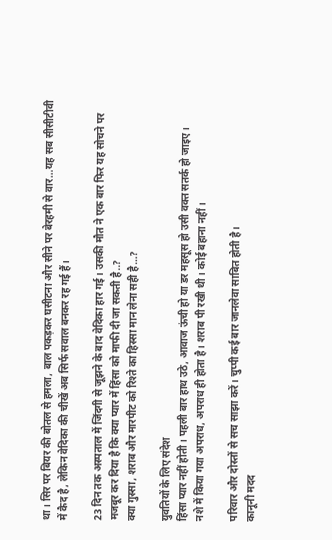था। सिर पर बियर की बोतल से हमला, बाल पकड़कर घसीटना और सीने पर बेरहमी से वार…यह सब सीसीटीवी में कैद है, लेकिन वेदिका की चीखें अब सिर्फ सवाल बनकर रह गई हैं।

23 दिन तक अस्पताल में जिंदगी से जूझने के बाद वेदिका हार गई। उसकी मौत ने एक बार फिर यह सोचने पर मजबूर कर दिया है कि क्या प्यार में हिंसा को माफी दी जा सकती है..?
क्या गुस्सा, शराब और मारपीट को रिश्ते का हिस्सा मान लेना सही है…?

युवतियों के लिए संदेश
हिंसा प्यार नहीं होती। पहली बार हाथ उठे, आवाज ऊंची हो या डर महसूस हो उसी वक्त सतर्क हो जाइए।
नशे में किया गया अपराध, अपराध ही होता है। शराब पी रखी थी। कोई बहाना नहीं।

परिवार और दोस्तों से सच साझा करें। चुप्पी कई बार जानलेवा साबित होती है।
कानूनी मदद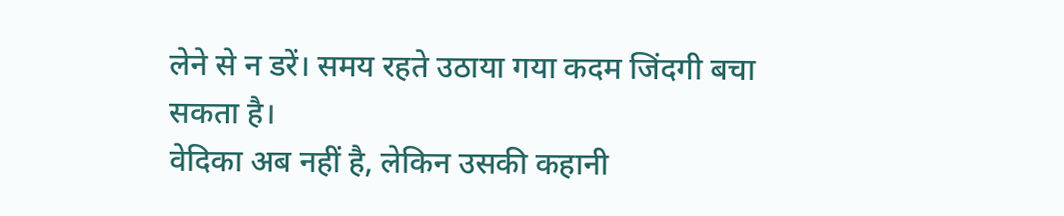लेने से न डरें। समय रहते उठाया गया कदम जिंदगी बचा सकता है।
वेदिका अब नहीं है, लेकिन उसकी कहानी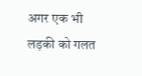अगर एक भी लड़की को गलत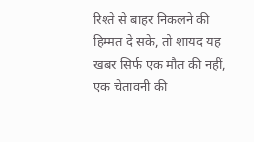रिश्ते से बाहर निकलने की हिम्मत दे सके, तो शायद यह खबर सिर्फ एक मौत की नहीं, एक चेतावनी की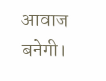आवाज बनेगी।